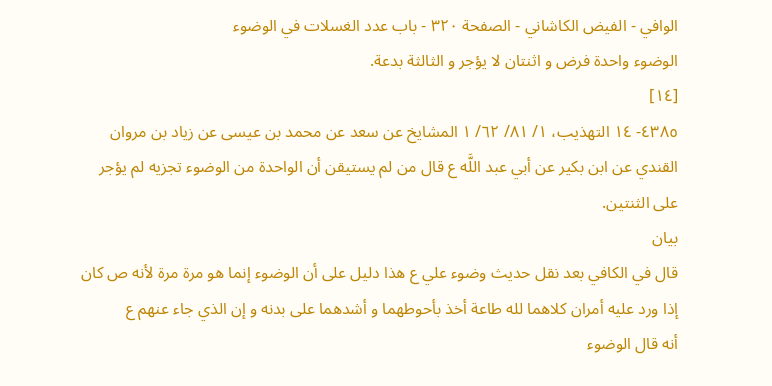الوافي - الفيض الكاشاني - الصفحة ٣٢٠ - باب عدد الغسلات في الوضوء
الوضوء واحدة فرض و اثنتان لا يؤجر و الثالثة بدعة.
[١٤]
٤٣٨٥- ١٤ التهذيب، ١/ ٨١/ ٦٢/ ١ المشايخ عن سعد عن محمد بن عيسى عن زياد بن مروان القندي عن ابن بكير عن أبي عبد اللَّه ع قال من لم يستيقن أن الواحدة من الوضوء تجزيه لم يؤجر على الثنتين.
بيان
قال في الكافي بعد نقل حديث وضوء علي ع هذا دليل على أن الوضوء إنما هو مرة مرة لأنه ص كان إذا ورد عليه أمران كلاهما لله طاعة أخذ بأحوطهما و أشدهما على بدنه و إن الذي جاء عنهم ع
أنه قال الوضوء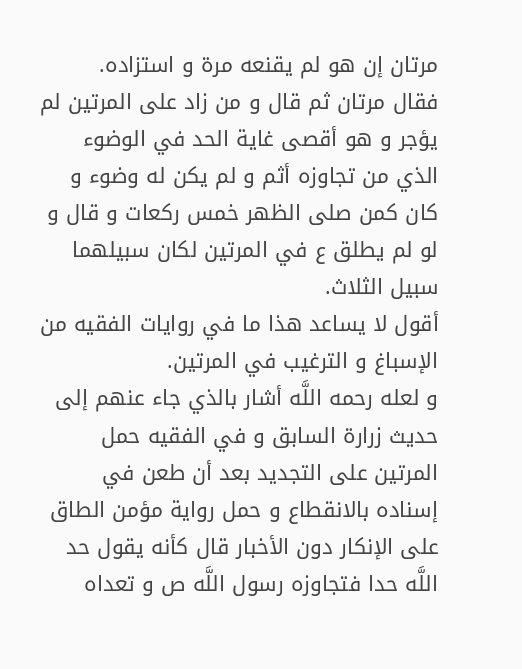مرتان إن هو لم يقنعه مرة و استزاده.
فقال مرتان ثم قال و من زاد على المرتين لم يؤجر و هو أقصى غاية الحد في الوضوء الذي من تجاوزه أثم و لم يكن له وضوء و كان كمن صلى الظهر خمس ركعات و قال و لو لم يطلق ع في المرتين لكان سبيلهما سبيل الثلاث.
أقول لا يساعد هذا ما في روايات الفقيه من الإسباغ و الترغيب في المرتين.
و لعله رحمه اللَّه أشار بالذي جاء عنهم إلى حديث زرارة السابق و في الفقيه حمل المرتين على التجديد بعد أن طعن في إسناده بالانقطاع و حمل رواية مؤمن الطاق على الإنكار دون الأخبار قال كأنه يقول حد اللَّه حدا فتجاوزه رسول اللَّه ص و تعداه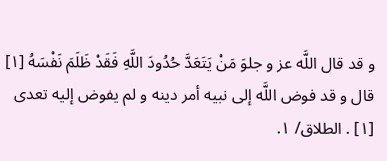و قد قال اللَّه عز و جلوَ مَنْ يَتَعَدَّ حُدُودَ اللَّهِ فَقَدْ ظَلَمَ نَفْسَهُ [١] قال و قد فوض اللَّه إلى نبيه أمر دينه و لم يفوض إليه تعدى
[١] . الطلاق/ ١.